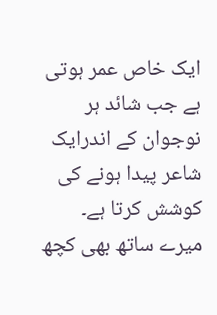ایک خاص عمر ہوتی ہے جب شائد ہر نوجوان کے اندرایک شاعر پیدا ہونے کی کوشش کرتا ہے۔ میرے ساتھ بھی کچھ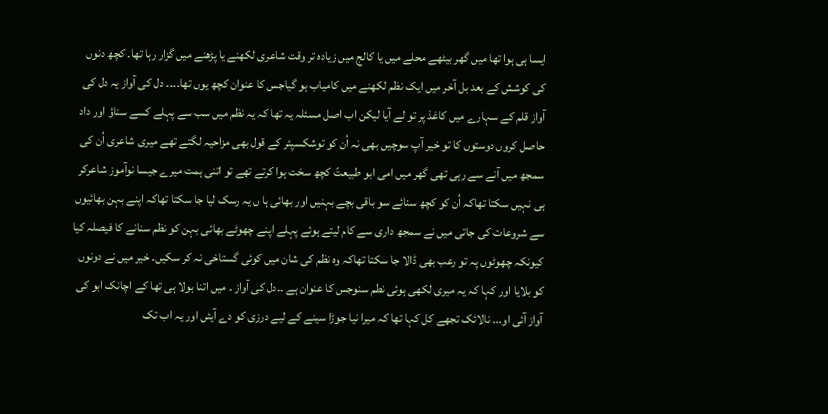ایسا ہی ہوا تھا میں گھر بیٹھے محلے میں یا کالج میں زیادہ تر وقت شاعری لکھنے یا پڑھنے میں گزار رہا تھا۔ کچھ دنوں کی کوشش کے بعد بل آخر میں ایک نظم لکھنے میں کامیاب ہو گیاجس کا عنوان کچھ یوں تھا۔۔۔۔ دل کی آواز یہ دل کی آواز قلم کے سہارے میں کاغذ پر تو لے آیا لیکن اب اصل مسئلہ یہ تھا کہ یہ نظم میں سب سے پہلے کسے سناؤ اور داد حاصل کروں دوستوں کا تو خیر آپ سوچیں بھی نہ اُن کو توشکسپئر کے قول بھی مزاحیہ لگتے تھے میری شاعری اُن کی سمجھ میں آنے سے رہی تھی گھر میں امی ابو طبیعتً کچھ سخت ہوا کرتے تھے تو اتنی ہمت میرے جیسا نوآموز شاعرکر ہی نہیں سکتا تھاکہ اُن کو کچھ سنائے سو باقی بچے بہنیں اور بھائی ہا ں یہ رسک لیا جا سکتا تھاکہ اپنے بہن بھائیوں سے شروعات کی جاتی میں نے سمجھ داری سے کام لیتے ہوئے پہلے اپنے چھوٹے بھائی بہن کو نظم سنانے کا فیصلہ کیا کیونکہ چھوٹوں پہ تو رعب بھی ڈالا جا سکتا تھاکہ وہ نظم کی شان میں کوئی گستاخی نہ کر سکیں۔ خیر میں نے دونوں کو بلایا اور کہا کہ یہ میری لکھی ہوئی نطم سنوجس کا عنوان ہے ۔۔دل کی آواز ۔ میں اتنا بولا ہی تھا کے اچانک ابو کی آواز آئی او... نالائک تجھے کل کہا تھا کہ میرا نیا جوڑا سینے کے لیے درزی کو دے آیئں اور یہ اب تک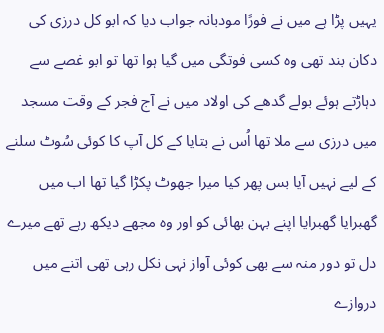یہیں پڑا ہے میں نے فورًا مودبانہ جواب دیا کہ ابو کل درزی کی دکان بند تھی وہ کسی فوتگی میں گیا ہوا تھا تو ابو غصے سے دہاڑتے ہوئے بولے گدھے کی اولاد میں نے آج فجر کے وقت مسجد میں درزی سے ملا تھا اُس نے بتایا کے کل آپ کا کوئی سُوٹ سلنے کے لیے نہیں آیا بس پھر کیا میرا جھوٹ پکڑا گیا تھا اب میں گھبرایا گھبرایا اپنے بہن بھائی کو اور وہ مجھے دیکھ رہے تھے میرے دل تو دور منہ سے بھی کوئی آواز نہی نکل رہی تھی اتنے میں دروازے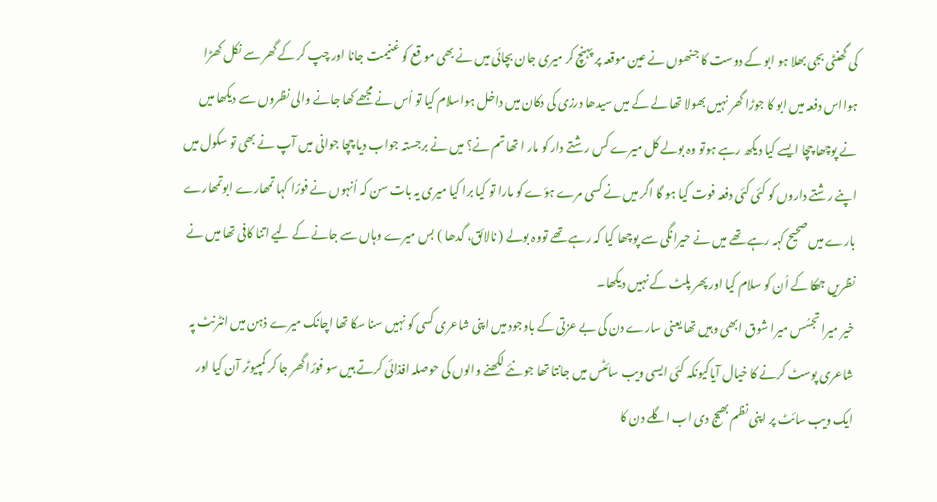کی گھنٹی بجی بھلا ہو ابو کے دوست کا جنھوں نے عین موقعہ پر پہنچ کر میری جان بچائی میں نے بھی مو قع کو غنیمت جانا اور چپ کر کے گھر سے نکل کھڑا ہوااس دفعہ میں ابو کا جوڑا گھر نہیں بھولا تھا لے کے میں سیدھا درزی کی دکان میں داخل ہواسلام کیا تو اُس نے مجھے کھا جانے والی نظروں سے دیکھا میں نے پوچھا چچا ایسے کیا دیکھ رہے ہوتو وہ بولے کل میرے کس رشتے دار کو مار ا تھا تم نے؟ میں نے برجستہ جواب دیا چچا جوانی میں آپ نے بھی تو سکول میں اپنے رشتے داروں کو کئی کئی دفعہ فوت کیا ہو گا اگر میں نے کسی مرے ہؤے کو مارا تو کیا برا کیا میری یہ بات سن کہ اُنہوں نے فورًا کہا تمھارے ابوتمھارے بارے میں صحیح کہہ رہے تھے میں نے حیرانگی سے پوچھا کیا کہ رہے تھے تووہ بولے ( نالائق، گدھا ) بس میرے وہاں سے جانے کے لیے اتنا کافی تھا میں نے نظریں جھکا کے اُن کو سلام کیا اور پھر پلٹ کے نہیں دیکھا۔
خیر میرا تجسُس میرا شوق ابھی وہیں تھا یعنی سارے دن کی بے عزتی کے باوجود میں اپنی شاعری کسی کو نہیں سنا سکا تھا اچانک میرے ذہن میں انٹرنٹ پہ شاعری پوسٹ کرنے کا خیال آیاکیونکہ کئی ایسی ویب سائٹس میں جانتا تھا جو نئے لکھنے والوں کی حوصلہ افذائی کرتے ہیں سو فورًا گھر جا کر کمپیوٹر آن کیا اور ایک ویب سائٹ پر اپنی نظم بھیج دی اب اگلے دن کا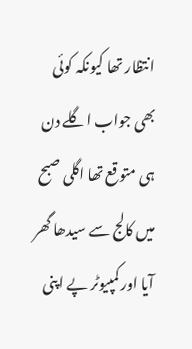انتظار تھا کیونکہ کوئی بھی جواب اگلے دن ہی متوقع تھا اگلی صبح میں کالج سے سیدھا گھر آیا اور کمپیوٹر پے اپنی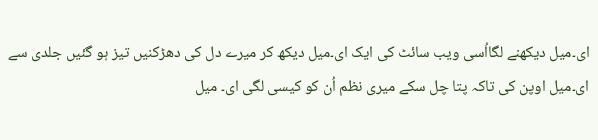ای۔میل دیکھنے لگااُسی ویب سائٹ کی ایک ای۔میل دیکھ کر میرے دل کی دھڑکنیں تیز ہو گئیں جلدی سے ای۔میل اوپن کی تاکہ پتا چل سکے میری نظم اُن کو کیسی لگی ای۔ میل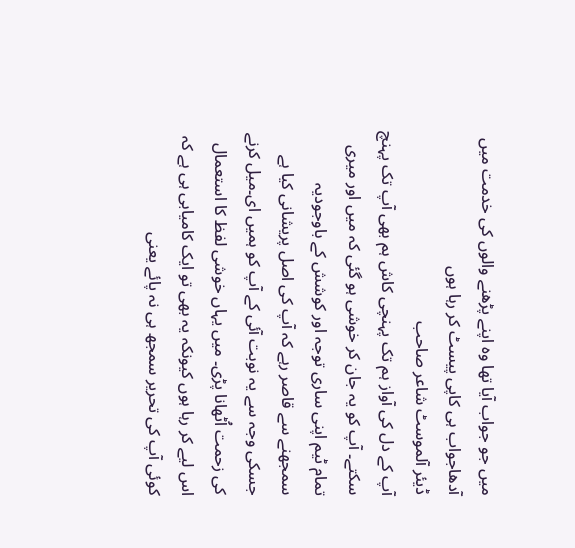میں جو جواب آیا تھا وہ اپنے پڑھنے والوں کی خدمت میں آدھاجواب ہی کاپی پیسٹ کر رہا ہوں
ڈیئر آلموسٹ شاعر صاحب
آپ کے دل کی آواز ہم تک پہنچی کاش ہم بھی آپ تک پہنچ سکتے۔ آپ کو یہ جان کر خوشی ہو گئی کہ میں اور میری تمام ٹیم اپنی ساری توجہ اور کوشش کے باوجودیہ سمجھنے سے قاصر رہے کہ آپ کی اصل پریشانی کیا ہے جسکی وجہ سے یہ نوبت آئی کے آپ کو ہمیں ای۔میل کرنے کی زحمت اُٹھانا پڑی۔ میں یہاں خوشی لفظ کا استعمال اس لیے کر رہا ہوں کیونکہ یہ بھی تو ایک کامیابی ہی ہے کہ کوئی آپ کی تحریر سمجھ ہی نہ پائے یعنی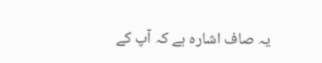یہ صاف اشارہ ہے کہ آپ کے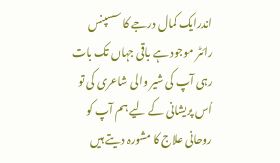اندرایک کمال درجے کا سسپنس رائٹر موجود ہے باقی جہاں تک بات رہی آپ کی شیر والی شاعری کی تو اُس پریشانی کے لیے ہم آپ کو روحانی علاج کا مشورہ دیتے ہیں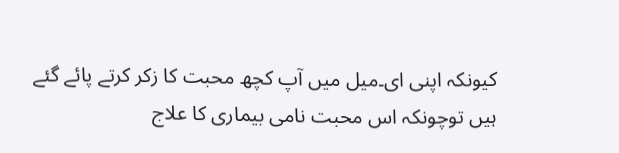کیونکہ اپنی ای۔میل میں آپ کچھ محبت کا زکر کرتے پائے گئے ہیں توچونکہ اس محبت نامی بیماری کا علاج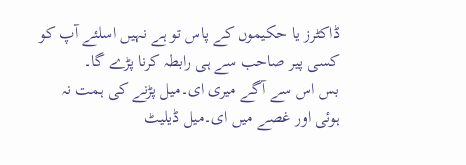ڈاکٹرز یا حکیموں کے پاس تو ہے نہیں اسلئے آپ کو کسی پیر صاحب سے ہی رابطہ کرنا پڑے گا۔
بس اس سے آگے میری ای۔میل پڑنے کی ہمت نہ ہوئی اور غصے میں ای۔میل ڈیلیٹ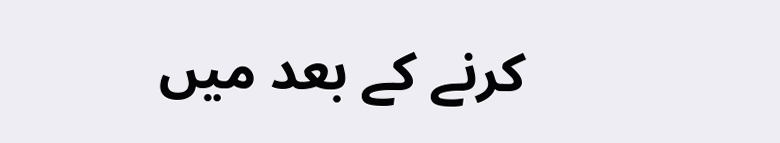کرنے کے بعد میں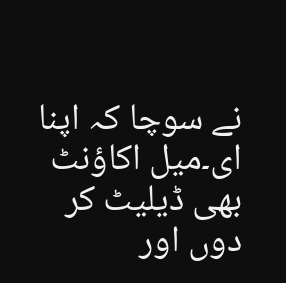نے سوچا کہ اپنا ای۔میل اکاؤنٹ بھی ڈیلیٹ کر دوں اور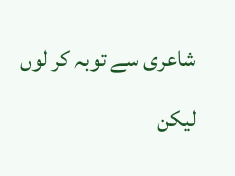شاعری سے توبہ کر لوں لیکن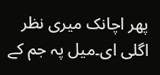پھر اچانک میری نظر اگلی ای۔میل پہ جم کے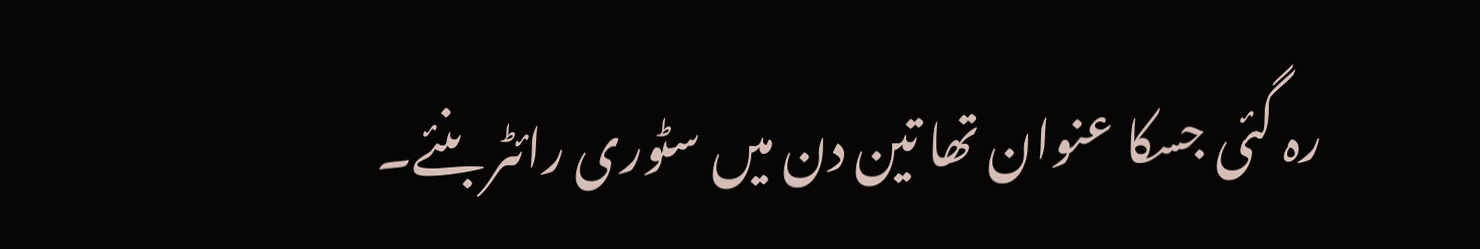رہ گئی جسکا عنوان تھا تین دن میں سٹوری رائٹر بنئے۔